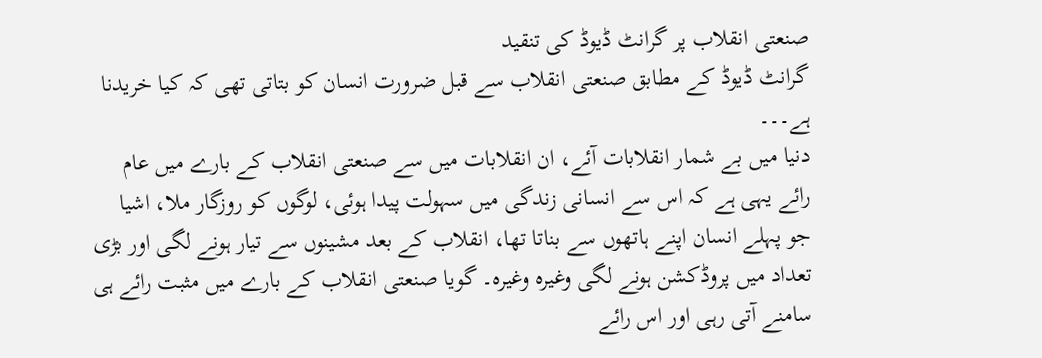صنعتی انقلاب پر گرانٹ ڈیوڈ کی تنقید
گرانٹ ڈیوڈ کے مطابق صنعتی انقلاب سے قبل ضرورت انسان کو بتاتی تھی کہ کیا خریدنا ہے۔۔۔
دنیا میں بے شمار انقلابات آئے، ان انقلابات میں سے صنعتی انقلاب کے بارے میں عام رائے یہی ہے کہ اس سے انسانی زندگی میں سہولت پیدا ہوئی، لوگوں کو روزگار ملا، اشیا جو پہلے انسان اپنے ہاتھوں سے بناتا تھا، انقلاب کے بعد مشینوں سے تیار ہونے لگی اور بڑی تعداد میں پروڈکشن ہونے لگی وغیرہ وغیرہ۔ گویا صنعتی انقلاب کے بارے میں مثبت رائے ہی سامنے آتی رہی اور اس رائے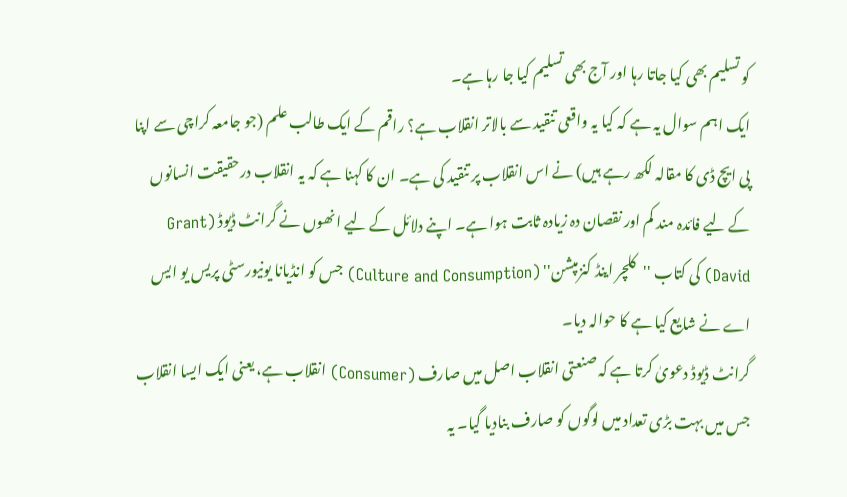کو تسلیم بھی کیا جاتا رہا اور آج بھی تسلیم کیا جا رہا ہے۔
ایک اہم سوال یہ ہے کہ کیا یہ واقعی تنقید سے بالاتر انقلاب ہے؟ راقم کے ایک طالب علم (جو جامعہ کراچی سے اپنا پی ایچ ڈی کا مقالہ لکھ رہے ہیں) نے اس انقلاب پر تنقید کی ہے۔ ان کا کہنا ہے کہ یہ انقلاب درحقیقت انسانوں کے لیے فائدہ مند کم اور نقصان دہ زیادہ ثابت ہوا ہے۔ اپنے دلائل کے لیے انھوں نے گرانٹ ڈیوڈ (Grant David) کی کتاب ''کلچر اینڈ کنزمپشن'' (Culture and Consumption) جس کو انڈیانا یونیورسٹی پریس یو ایس اے نے شایع کیا ہے کا حوالہ دیا۔
گرانٹ ڈیوڈ دعویٰ کرتا ہے کہ صنعتی انقلاب اصل میں صارف (Consumer) انقلاب ہے، یعنی ایک ایسا انقلاب جس میں بہت بڑی تعداد میں لوگوں کو صارف بنادیا گیا۔ یہ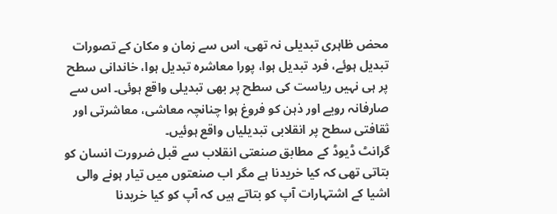محض ظاہری تبدیلی نہ تھی، اس سے زمان و مکان کے تصورات تبدیل ہوئے، فرد تبدیل ہوا، پورا معاشرہ تبدیل ہوا، خاندانی سطح پر ہی نہیں ریاست کی سطح پر بھی تبدیلی واقع ہوئی۔ اس سے صارفانہ رویے اور ذہن کو فروغ ہوا چنانچہ معاشی، معاشرتی اور ثقافتی سطح پر انقلابی تبدیلیاں واقع ہوئیں۔
گرانٹ ڈیوڈ کے مطابق صنعتی انقلاب سے قبل ضرورت انسان کو بتاتی تھی کہ کیا خریدنا ہے مگر اب صنعتوں میں تیار ہونے والی اشیا کے اشتہارات آپ کو بتاتے ہیں کہ آپ کو کیا خریدنا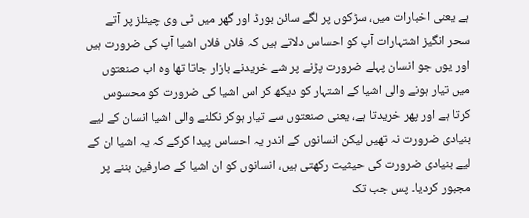ہے یعنی اخبارات میں، سڑکوں پر لگے سائن بورڈ اور گھر میں ٹی وی چینلز پر آتے سحر انگیز اشتہارات آپ کو احساس دلاتے ہیں کہ فلاں فلاں اشیا آپ کی ضرورت ہیں اور یوں جو انسان پہلے ضرورت پڑنے پر شے خریدنے بازار جاتا تھا وہ اب صنعتوں میں تیار ہونے والی اشیا کے اشتہار کو دیکھ کر اس اشیا کی ضرورت کو محسوس کرتا ہے اور پھر خریدتا ہے، یعنی صنعتوں سے تیار ہوکر نکلنے والی اشیا انسان کے لیے بنیادی ضرورت نہ تھیں لیکن انسانوں کے اندر یہ احساس پیدا کرکے کہ یہ اشیا ان کے لیے بنیادی ضرورت کی حیثیت رکھتی ہیں، انسانوں کو ان اشیا کے صارفین بننے پر مجبور کردیا۔ پس جب تک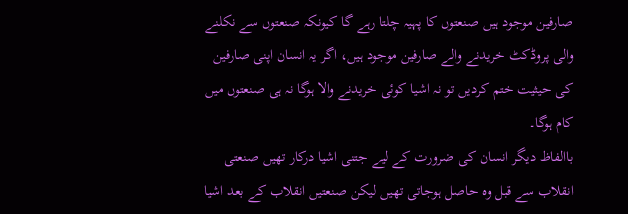صارفین موجود ہیں صنعتوں کا پہیہ چلتا رہے گا کیونکہ صنعتوں سے نکلنے والی پروڈکٹ خریدنے والے صارفین موجود ہیں، اگر یہ انسان اپنی صارفین کی حیثیت ختم کردیں تو نہ اشیا کوئی خریدنے والا ہوگا نہ ہی صنعتوں میں کام ہوگا۔
باالفاظ دیگر انسان کی ضرورت کے لیے جتنی اشیا درکار تھیں صنعتی انقلاب سے قبل وہ حاصل ہوجاتی تھیں لیکن صنعتیں انقلاب کے بعد اشیا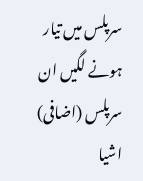سرپلس میں تیار ہونے لگیں ان سرپلس (اضافی) اشیا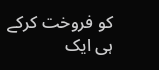کو فروخت کرکے ہی ایک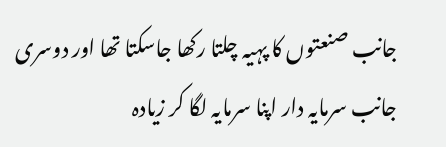جانب صنعتوں کا پہیہ چلتا رکھا جاسکتا تھا اور دوسری جانب سرمایہ دار اپنا سرمایہ لگا کر زیادہ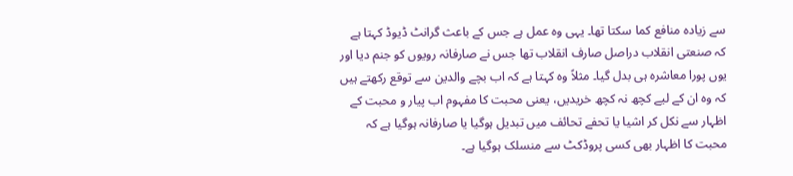سے زیادہ منافع کما سکتا تھا۔ یہی وہ عمل ہے جس کے باعث گرانٹ ڈیوڈ کہتا ہے کہ صنعتی انقلاب دراصل صارف انقلاب تھا جس نے صارفانہ رویوں کو جنم دیا اور یوں پورا معاشرہ ہی بدل گیا۔ مثلاً وہ کہتا ہے کہ اب بچے والدین سے توقع رکھتے ہیں کہ وہ ان کے لیے کچھ نہ کچھ خریدیں، یعنی محبت کا مفہوم اب پیار و محبت کے اظہار سے نکل کر اشیا یا تحفے تحائف میں تبدیل ہوگیا یا صارفانہ ہوگیا ہے کہ محبت کا اظہار بھی کسی پروڈکٹ سے منسلک ہوگیا ہے۔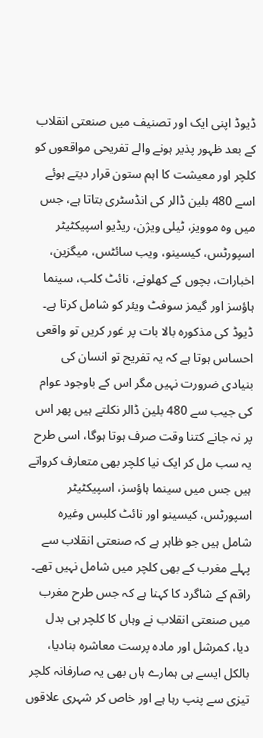ڈیوڈ اپنی ایک اور تصنیف میں صنعتی انقلاب کے بعد ظہور پذیر ہونے والے تفریحی مواقعوں کو کلچر اور معیشت کا اہم ستون قرار دیتے ہوئے اسے 480 بلین ڈالر کی انڈسٹری بتاتا ہے، جس میں وہ موویز، ٹیلی ویژن، ریڈیو اسپیکٹیٹر اسپورٹس، کیسینو، ویب سائٹس، میگزین، اخبارات، بچوں کے کھلونے، نائٹ کلب، سینما ہاؤسز اور گیمز سوفٹ ویئر کو شامل کرتا ہے۔
ڈیوڈ کی مذکورہ بالا بات پر غور کریں تو واقعی احساس ہوتا ہے کہ یہ تفریح تو انسان کی بنیادی ضرورت نہیں مگر اس کے باوجود عوام کی جیب سے 480 بلین ڈالر نکلتے ہیں پھر اس پر نہ جانے کتنا وقت صرف ہوتا ہوگا، اسی طرح یہ سب مل کر ایک نیا کلچر بھی متعارف کرواتے ہیں جس میں سینما ہاؤسز، اسپیکٹیٹر اسپورٹس، کیسینو اور نائٹ کلبس وغیرہ شامل ہیں جو ظاہر ہے کہ صنعتی انقلاب سے پہلے مغرب کے بھی کلچر میں شامل نہیں تھے۔
راقم کے شاگرد کا کہنا ہے کہ جس طرح مغرب میں صنعتی انقلاب نے وہاں کا کلچر ہی بدل دیا، کمرشل اور مادہ پرست معاشرہ بنادیا، بالکل ایسے ہی ہمارے ہاں بھی یہ صارفانہ کلچر تیزی سے پنپ رہا ہے اور خاص کر شہری علاقوں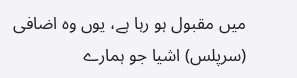میں مقبول ہو رہا ہے، یوں وہ اضافی (سرپلس) اشیا جو ہمارے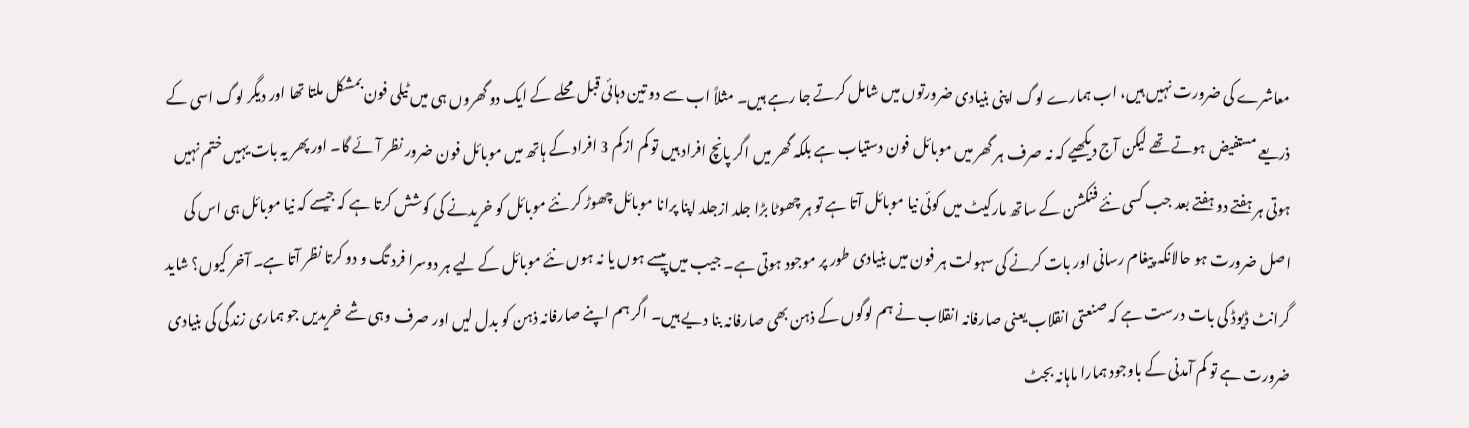معاشرے کی ضرورت نہیں ہیں، اب ہمارے لوگ اپنی بنیادی ضرورتوں میں شامل کرتے جا رہے ہیں۔ مثلاً اب سے دو تین دہائی قبل محلے کے ایک دو گھروں ہی میں ٹیلی فون بمشکل ملتا تھا اور دیگر لوگ اسی کے ذریعے مستفیض ہوتے تھے لیکن آج دیکھیے کہ نہ صرف ہر گھر میں موبائل فون دستیاب ہے بلکہ گھر میں اگر پانچ افراد ہیں تو کم ازکم 3 افراد کے ہاتھ میں موبائل فون ضرور نظر آئے گا۔ اور پھر یہ بات یہیں ختم نہیں ہوتی ہر ہفتے دو ہفتے بعد جب کسی نئے فنکشن کے ساتھ مارکیٹ میں کوئی نیا موبائل آتا ہے تو ہر چھوٹا بڑا جلد ازجلد اپنا پرانا موبائل چھوڑ کر نئے موبائل کو خریدنے کی کوشش کرتا ہے کہ جیسے کہ نیا موبائل ہی اس کی اصل ضرورت ہو حالانکہ پیغام رسانی اور بات کرنے کی سہولت ہر فون میں بنیادی طور پر موجود ہوتی ہے۔ جیب میں پیسے ہوں یا نہ ہوں نئے موبائل کے لیے ہر دوسرا فرد تگ و دو کرتا نظر آتا ہے۔ آخر کیوں؟ شاید گرانٹ ڈیوڈ کی بات درست ہے کہ صنعتی انقلاب یعنی صارفانہ انقلاب نے ہم لوگوں کے ذہن بھی صارفانہ بنا دیے ہیں۔ اگر ہم اپنے صارفانہ ذہن کو بدل لیں اور صرف وہی شے خریدیں جو ہماری زندگی کی بنیادی ضرورت ہے تو کم آمدنی کے باوجود ہمارا ماہانہ بجٹ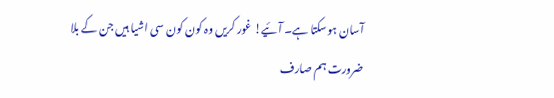آسان ہوسکتا ہے۔ آئیے! غور کریں وہ کون کون سی اشیا ہیں جن کے بلا ضرورت ہم صارف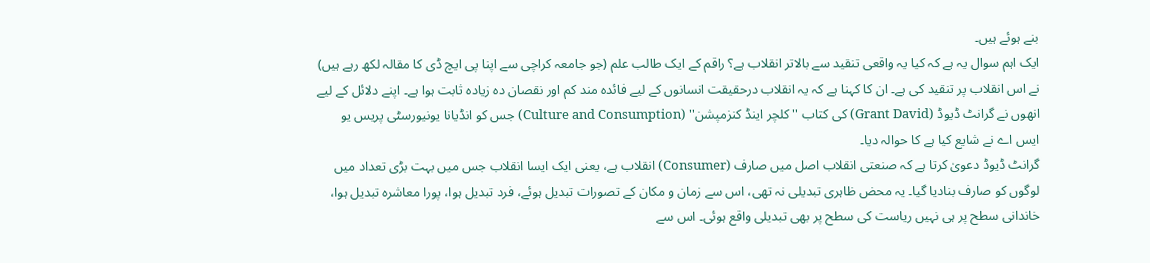بنے ہوئے ہیں۔
ایک اہم سوال یہ ہے کہ کیا یہ واقعی تنقید سے بالاتر انقلاب ہے؟ راقم کے ایک طالب علم (جو جامعہ کراچی سے اپنا پی ایچ ڈی کا مقالہ لکھ رہے ہیں) نے اس انقلاب پر تنقید کی ہے۔ ان کا کہنا ہے کہ یہ انقلاب درحقیقت انسانوں کے لیے فائدہ مند کم اور نقصان دہ زیادہ ثابت ہوا ہے۔ اپنے دلائل کے لیے انھوں نے گرانٹ ڈیوڈ (Grant David) کی کتاب ''کلچر اینڈ کنزمپشن'' (Culture and Consumption) جس کو انڈیانا یونیورسٹی پریس یو ایس اے نے شایع کیا ہے کا حوالہ دیا۔
گرانٹ ڈیوڈ دعویٰ کرتا ہے کہ صنعتی انقلاب اصل میں صارف (Consumer) انقلاب ہے، یعنی ایک ایسا انقلاب جس میں بہت بڑی تعداد میں لوگوں کو صارف بنادیا گیا۔ یہ محض ظاہری تبدیلی نہ تھی، اس سے زمان و مکان کے تصورات تبدیل ہوئے، فرد تبدیل ہوا، پورا معاشرہ تبدیل ہوا، خاندانی سطح پر ہی نہیں ریاست کی سطح پر بھی تبدیلی واقع ہوئی۔ اس سے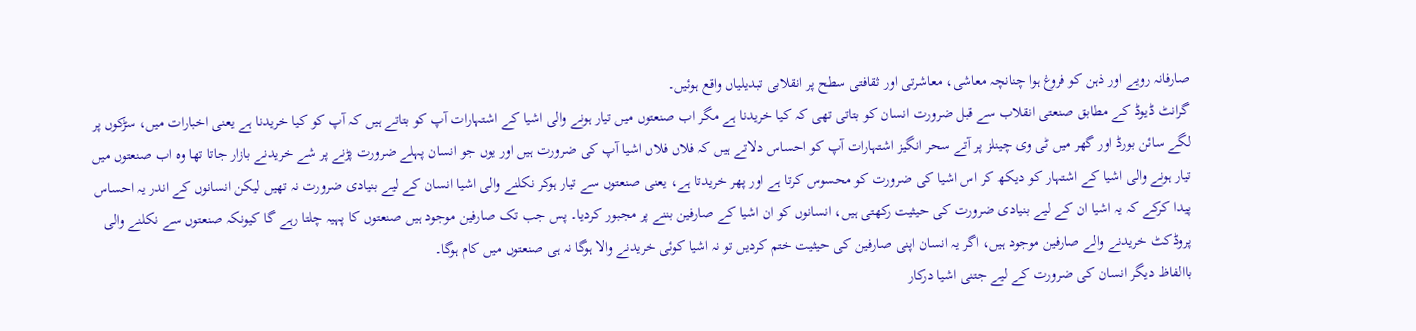صارفانہ رویے اور ذہن کو فروغ ہوا چنانچہ معاشی، معاشرتی اور ثقافتی سطح پر انقلابی تبدیلیاں واقع ہوئیں۔
گرانٹ ڈیوڈ کے مطابق صنعتی انقلاب سے قبل ضرورت انسان کو بتاتی تھی کہ کیا خریدنا ہے مگر اب صنعتوں میں تیار ہونے والی اشیا کے اشتہارات آپ کو بتاتے ہیں کہ آپ کو کیا خریدنا ہے یعنی اخبارات میں، سڑکوں پر لگے سائن بورڈ اور گھر میں ٹی وی چینلز پر آتے سحر انگیز اشتہارات آپ کو احساس دلاتے ہیں کہ فلاں فلاں اشیا آپ کی ضرورت ہیں اور یوں جو انسان پہلے ضرورت پڑنے پر شے خریدنے بازار جاتا تھا وہ اب صنعتوں میں تیار ہونے والی اشیا کے اشتہار کو دیکھ کر اس اشیا کی ضرورت کو محسوس کرتا ہے اور پھر خریدتا ہے، یعنی صنعتوں سے تیار ہوکر نکلنے والی اشیا انسان کے لیے بنیادی ضرورت نہ تھیں لیکن انسانوں کے اندر یہ احساس پیدا کرکے کہ یہ اشیا ان کے لیے بنیادی ضرورت کی حیثیت رکھتی ہیں، انسانوں کو ان اشیا کے صارفین بننے پر مجبور کردیا۔ پس جب تک صارفین موجود ہیں صنعتوں کا پہیہ چلتا رہے گا کیونکہ صنعتوں سے نکلنے والی پروڈکٹ خریدنے والے صارفین موجود ہیں، اگر یہ انسان اپنی صارفین کی حیثیت ختم کردیں تو نہ اشیا کوئی خریدنے والا ہوگا نہ ہی صنعتوں میں کام ہوگا۔
باالفاظ دیگر انسان کی ضرورت کے لیے جتنی اشیا درکار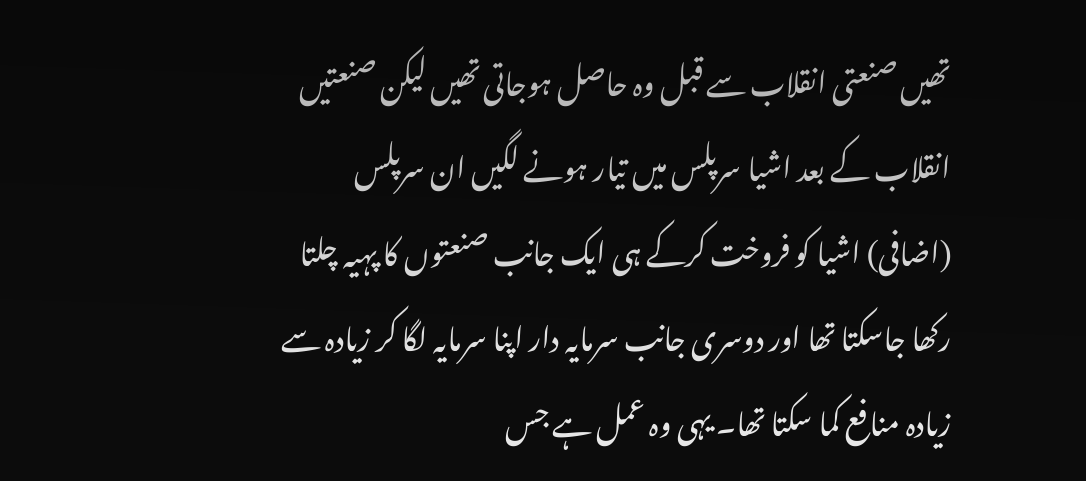تھیں صنعتی انقلاب سے قبل وہ حاصل ہوجاتی تھیں لیکن صنعتیں انقلاب کے بعد اشیا سرپلس میں تیار ہونے لگیں ان سرپلس (اضافی) اشیا کو فروخت کرکے ہی ایک جانب صنعتوں کا پہیہ چلتا رکھا جاسکتا تھا اور دوسری جانب سرمایہ دار اپنا سرمایہ لگا کر زیادہ سے زیادہ منافع کما سکتا تھا۔ یہی وہ عمل ہے جس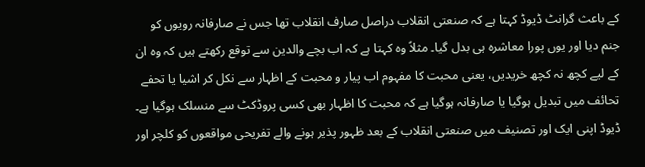کے باعث گرانٹ ڈیوڈ کہتا ہے کہ صنعتی انقلاب دراصل صارف انقلاب تھا جس نے صارفانہ رویوں کو جنم دیا اور یوں پورا معاشرہ ہی بدل گیا۔ مثلاً وہ کہتا ہے کہ اب بچے والدین سے توقع رکھتے ہیں کہ وہ ان کے لیے کچھ نہ کچھ خریدیں، یعنی محبت کا مفہوم اب پیار و محبت کے اظہار سے نکل کر اشیا یا تحفے تحائف میں تبدیل ہوگیا یا صارفانہ ہوگیا ہے کہ محبت کا اظہار بھی کسی پروڈکٹ سے منسلک ہوگیا ہے۔
ڈیوڈ اپنی ایک اور تصنیف میں صنعتی انقلاب کے بعد ظہور پذیر ہونے والے تفریحی مواقعوں کو کلچر اور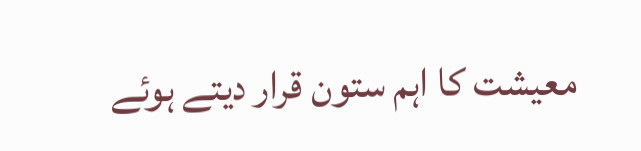معیشت کا اہم ستون قرار دیتے ہوئے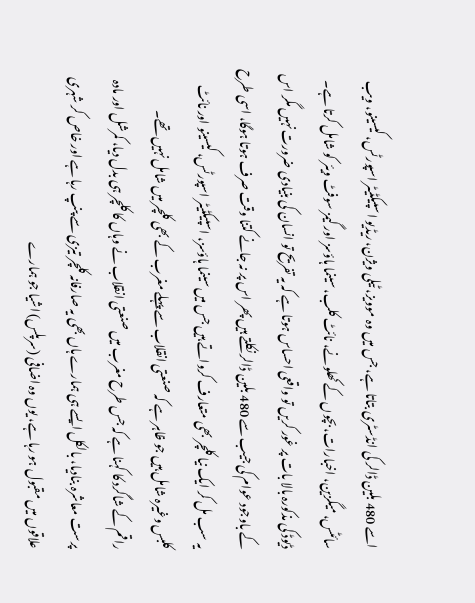اسے 480 بلین ڈالر کی انڈسٹری بتاتا ہے، جس میں وہ موویز، ٹیلی ویژن، ریڈیو اسپیکٹیٹر اسپورٹس، کیسینو، ویب سائٹس، میگزین، اخبارات، بچوں کے کھلونے، نائٹ کلب، سینما ہاؤسز اور گیمز سوفٹ ویئر کو شامل کرتا ہے۔
ڈیوڈ کی مذکورہ بالا بات پر غور کریں تو واقعی احساس ہوتا ہے کہ یہ تفریح تو انسان کی بنیادی ضرورت نہیں مگر اس کے باوجود عوام کی جیب سے 480 بلین ڈالر نکلتے ہیں پھر اس پر نہ جانے کتنا وقت صرف ہوتا ہوگا، اسی طرح یہ سب مل کر ایک نیا کلچر بھی متعارف کرواتے ہیں جس میں سینما ہاؤسز، اسپیکٹیٹر اسپورٹس، کیسینو اور نائٹ کلبس وغیرہ شامل ہیں جو ظاہر ہے کہ صنعتی انقلاب سے پہلے مغرب کے بھی کلچر میں شامل نہیں تھے۔
راقم کے شاگرد کا کہنا ہے کہ جس طرح مغرب میں صنعتی انقلاب نے وہاں کا کلچر ہی بدل دیا، کمرشل اور مادہ پرست معاشرہ بنادیا، بالکل ایسے ہی ہمارے ہاں بھی یہ صارفانہ کلچر تیزی سے پنپ رہا ہے اور خاص کر شہری علاقوں میں مقبول ہو رہا ہے، یوں وہ اضافی (سرپلس) اشیا جو ہمارے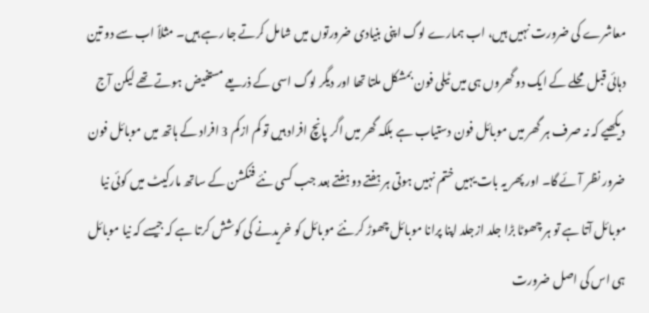معاشرے کی ضرورت نہیں ہیں، اب ہمارے لوگ اپنی بنیادی ضرورتوں میں شامل کرتے جا رہے ہیں۔ مثلاً اب سے دو تین دہائی قبل محلے کے ایک دو گھروں ہی میں ٹیلی فون بمشکل ملتا تھا اور دیگر لوگ اسی کے ذریعے مستفیض ہوتے تھے لیکن آج دیکھیے کہ نہ صرف ہر گھر میں موبائل فون دستیاب ہے بلکہ گھر میں اگر پانچ افراد ہیں تو کم ازکم 3 افراد کے ہاتھ میں موبائل فون ضرور نظر آئے گا۔ اور پھر یہ بات یہیں ختم نہیں ہوتی ہر ہفتے دو ہفتے بعد جب کسی نئے فنکشن کے ساتھ مارکیٹ میں کوئی نیا موبائل آتا ہے تو ہر چھوٹا بڑا جلد ازجلد اپنا پرانا موبائل چھوڑ کر نئے موبائل کو خریدنے کی کوشش کرتا ہے کہ جیسے کہ نیا موبائل ہی اس کی اصل ضرورت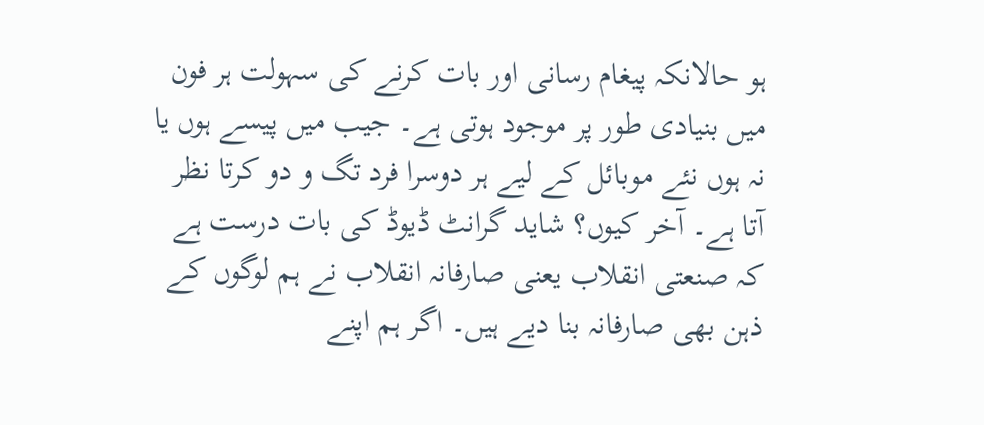ہو حالانکہ پیغام رسانی اور بات کرنے کی سہولت ہر فون میں بنیادی طور پر موجود ہوتی ہے۔ جیب میں پیسے ہوں یا نہ ہوں نئے موبائل کے لیے ہر دوسرا فرد تگ و دو کرتا نظر آتا ہے۔ آخر کیوں؟ شاید گرانٹ ڈیوڈ کی بات درست ہے کہ صنعتی انقلاب یعنی صارفانہ انقلاب نے ہم لوگوں کے ذہن بھی صارفانہ بنا دیے ہیں۔ اگر ہم اپنے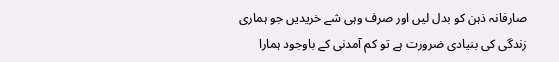صارفانہ ذہن کو بدل لیں اور صرف وہی شے خریدیں جو ہماری زندگی کی بنیادی ضرورت ہے تو کم آمدنی کے باوجود ہمارا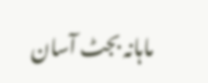ماہانہ بجٹ آسان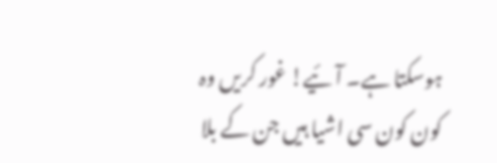ہوسکتا ہے۔ آئیے! غور کریں وہ کون کون سی اشیا ہیں جن کے بلا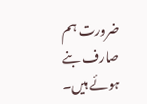ضرورت ہم صارف بنے ہوئے ہیں۔